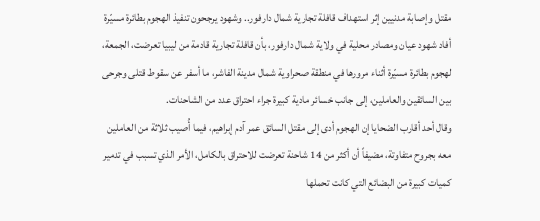مقتل وإصابة مدنيين إثر استهداف قافلة تجارية شمال دارفور.. وشهود يرجحون تنفيذ الهجوم بطائرة مسيّرة
أفاد شهود عيان ومصادر محلية في ولاية شمال دارفور، بأن قافلة تجارية قادمة من ليبيا تعرضت، الجمعة، لهجوم بطائرة مسيّرة أثناء مرورها في منطقة صحراوية شمال مدينة الفاشر، ما أسفر عن سقوط قتلى وجرحى بين السائقين والعاملين، إلى جانب خسائر مادية كبيرة جراء احتراق عدد من الشاحنات.
وقال أحد أقارب الضحايا إن الهجوم أدى إلى مقتل السائق عمر آدم إبراهيم، فيما أُصيب ثلاثة من العاملين معه بجروح متفاوتة، مضيفاً أن أكثر من 14 شاحنة تعرضت للاحتراق بالكامل، الأمر الذي تسبب في تدمير كميات كبيرة من البضائع التي كانت تحملها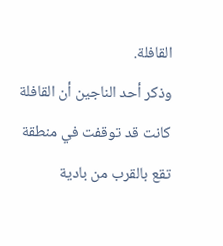القافلة.
وذكر أحد الناجين أن القافلة كانت قد توقفت في منطقة تقع بالقرب من بادية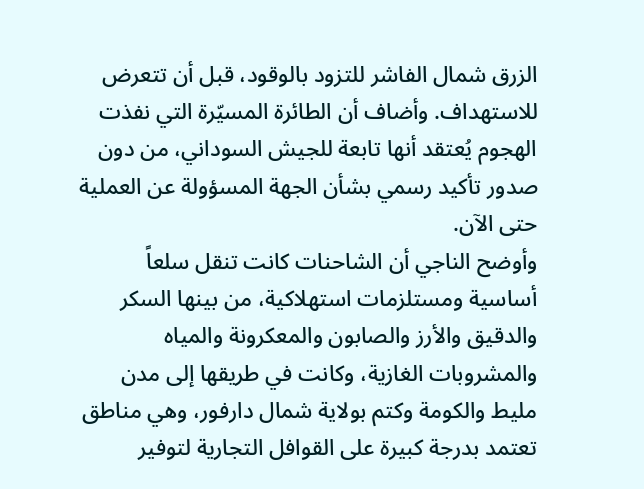الزرق شمال الفاشر للتزود بالوقود، قبل أن تتعرض للاستهداف. وأضاف أن الطائرة المسيّرة التي نفذت الهجوم يُعتقد أنها تابعة للجيش السوداني، من دون صدور تأكيد رسمي بشأن الجهة المسؤولة عن العملية حتى الآن.
وأوضح الناجي أن الشاحنات كانت تنقل سلعاً أساسية ومستلزمات استهلاكية، من بينها السكر والدقيق والأرز والصابون والمعكرونة والمياه والمشروبات الغازية، وكانت في طريقها إلى مدن مليط والكومة وكتم بولاية شمال دارفور، وهي مناطق تعتمد بدرجة كبيرة على القوافل التجارية لتوفير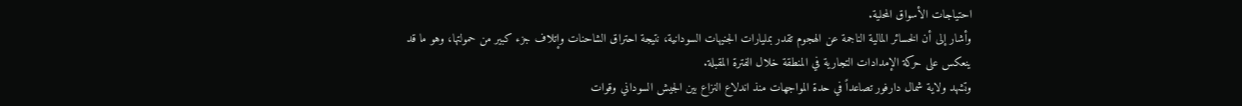احتياجات الأسواق المحلية.
وأشار إلى أن الخسائر المالية الناجمة عن الهجوم تقدر بمليارات الجنيهات السودانية، نتيجة احتراق الشاحنات وإتلاف جزء كبير من حمولتها، وهو ما قد ينعكس على حركة الإمدادات التجارية في المنطقة خلال الفترة المقبلة.
وتشهد ولاية شمال دارفور تصاعداً في حدة المواجهات منذ اندلاع النزاع بين الجيش السوداني وقوات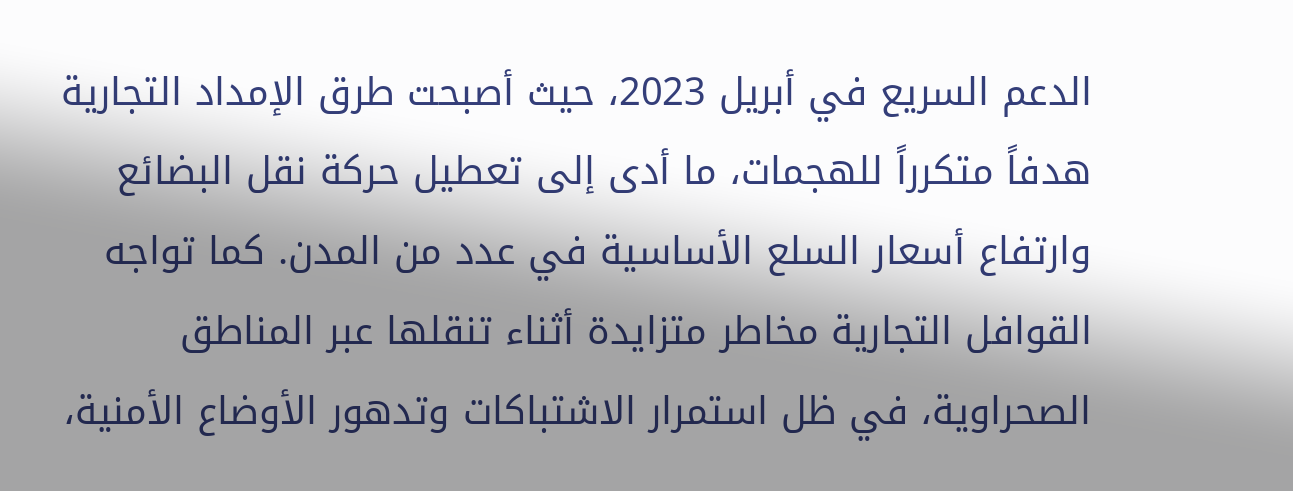الدعم السريع في أبريل 2023، حيث أصبحت طرق الإمداد التجارية هدفاً متكرراً للهجمات، ما أدى إلى تعطيل حركة نقل البضائع وارتفاع أسعار السلع الأساسية في عدد من المدن. كما تواجه القوافل التجارية مخاطر متزايدة أثناء تنقلها عبر المناطق الصحراوية، في ظل استمرار الاشتباكات وتدهور الأوضاع الأمنية،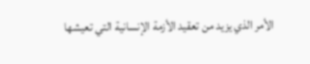الأمر الذي يزيد من تعقيد الأزمة الإنسانية التي تعيشها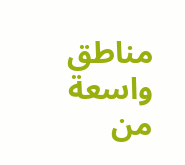مناطق واسعة من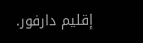إقليم دارفور.